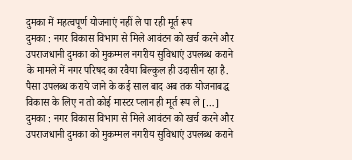दुमका में महत्वपूर्ण योजनाएं नहीं ले पा रही मूर्त रूप
दुमका : नगर विकास विभाग से मिले आवंटन को खर्च करने और उपराजधानी दुमका को मुकम्मल नगरीय सुविधाएं उपलब्ध कराने के मामले में नगर परिषद का रवैया बिल्कुल ही उदासीन रहा है. पैसा उपलब्ध कराये जाने के कई साल बाद अब तक योजनाबद्ध विकास के लिए न तो कोई मास्टर प्लान ही मूर्त रूप ले […]
दुमका : नगर विकास विभाग से मिले आवंटन को खर्च करने और उपराजधानी दुमका को मुकम्मल नगरीय सुविधाएं उपलब्ध कराने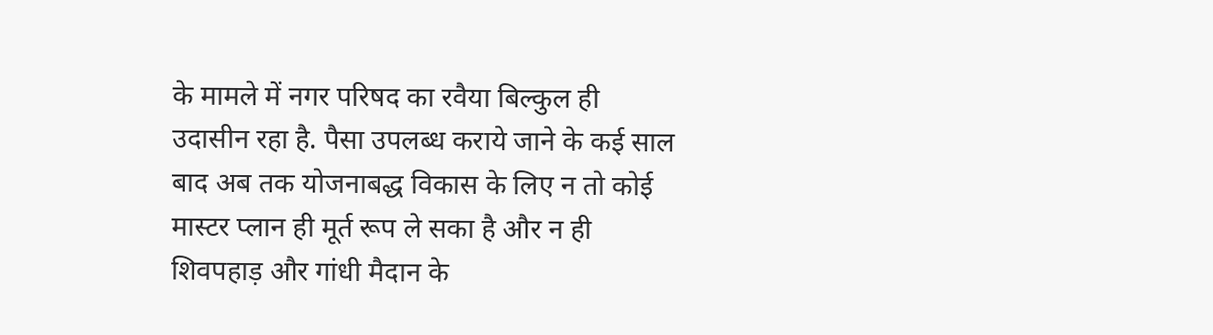के मामले में नगर परिषद का रवैया बिल्कुल ही उदासीन रहा है. पैसा उपलब्ध कराये जाने के कई साल बाद अब तक योजनाबद्ध विकास के लिए न तो कोई मास्टर प्लान ही मूर्त रूप ले सका है और न ही शिवपहाड़ और गांधी मैदान के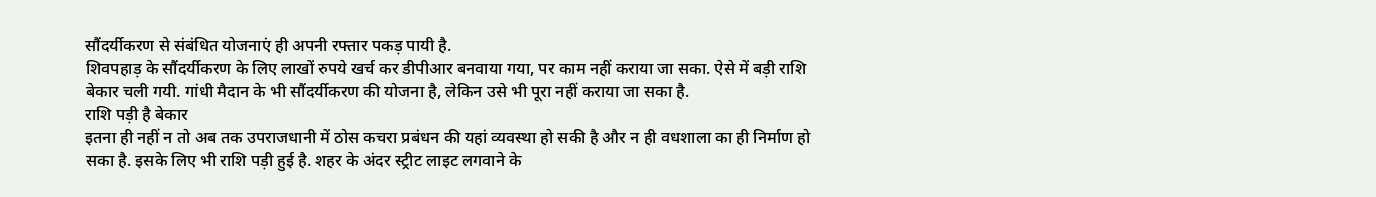सौंदर्यीकरण से संबंधित योजनाएं ही अपनी रफ्तार पकड़ पायी है.
शिवपहाड़ के सौंदर्यीकरण के लिए लाखों रुपये खर्च कर डीपीआर बनवाया गया, पर काम नहीं कराया जा सका. ऐसे में बड़ी राशि बेकार चली गयी. गांधी मैदान के भी सौंदर्यीकरण की योजना है, लेकिन उसे भी पूरा नहीं कराया जा सका है.
राशि पड़ी है बेकार
इतना ही नहीं न तो अब तक उपराजधानी में ठोस कचरा प्रबंधन की यहां व्यवस्था हो सकी है और न ही वधशाला का ही निर्माण हो सका है. इसके लिए भी राशि पड़ी हुई है. शहर के अंदर स्ट्रीट लाइट लगवाने के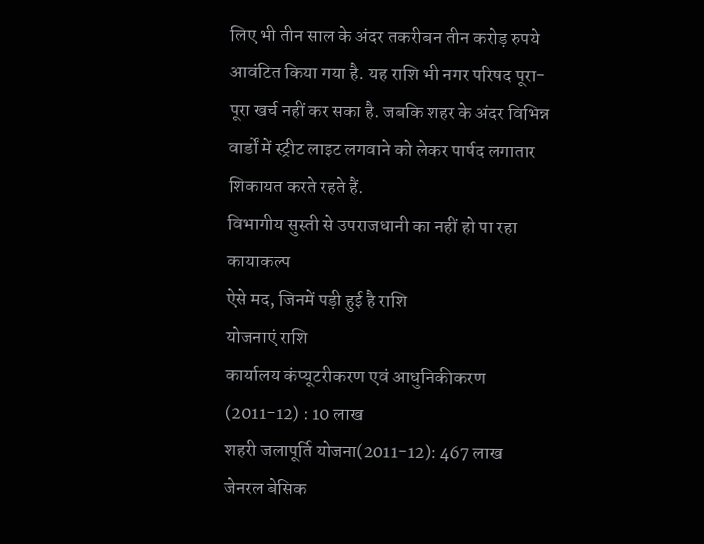लिए भी तीन साल के अंदर तकरीबन तीन करोड़ रुपये आवंटित किया गया है. यह राशि भी नगर परिषद पूरा-पूरा खर्च नहीं कर सका है. जबकि शहर के अंदर विभिन्न वार्डों में स्ट्रीट लाइट लगवाने को लेकर पार्षद लगातार शिकायत करते रहते हैं.
विभागीय सुस्ती से उपराजधानी का नहीं हो पा रहा कायाकल्प
ऐसे मद, जिनमें पड़ी हुई है राशि
योजनाएं राशि
कार्यालय कंप्यूटरीकरण एवं आधुनिकीकरण (2011-12) : 10 लाख
शहरी जलापूर्ति योजना(2011-12): 467 लाख
जेनरल बेसिक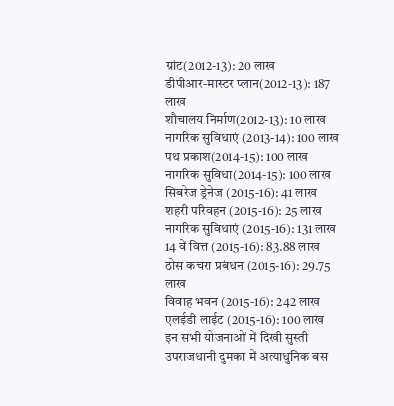ग्रांट(2012-13): 20 लाख
डीपीआर-मास्टर प्लान(2012-13): 187 लाख
शौचालय निर्माण(2012-13): 10 लाख
नागरिक सुविधाएं (2013-14): 100 लाख
पथ प्रकाश(2014-15): 100 लाख
नागरिक सुविधा(2014-15): 100 लाख
सिबरेज ड्रेनेज (2015-16): 41 लाख
शहरी परिवहन (2015-16): 25 लाख
नागरिक सुविधाएं (2015-16): 131 लाख
14 वें वित्त (2015-16): 83.88 लाख
ठोस कचरा प्रबंधन (2015-16): 29.75 लाख
विवाह भवन (2015-16): 242 लाख
एलईडी लाईट (2015-16): 100 लाख
इन सभी योजनाओं में दिखी सुस्ती
उपराजधानी दुमका में अत्याधुनिक बस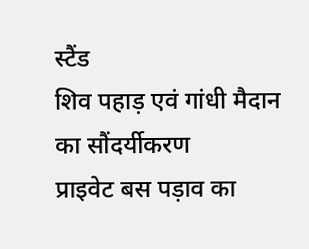स्टैंड
शिव पहाड़ एवं गांधी मैदान का सौंदर्यीकरण
प्राइवेट बस पड़ाव का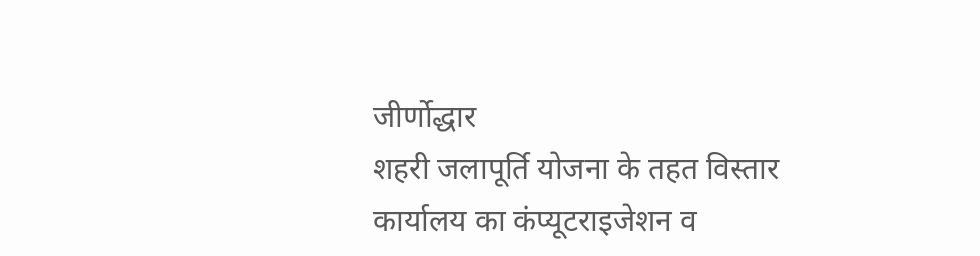जीर्णोद्धार
शहरी जलापूर्ति योजना के तहत विस्तार
कार्यालय का कंप्यूटराइजेशन व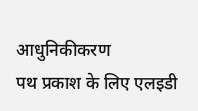आधुनिकीकरण
पथ प्रकाश के लिए एलइडी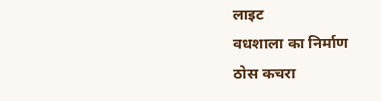लाइट
वधशाला का निर्माण
ठोस कचरा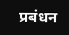प्रबंधन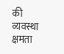की व्यवस्था
क्षमता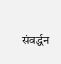संवर्द्धन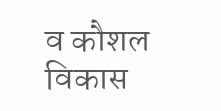व कौशल विकास